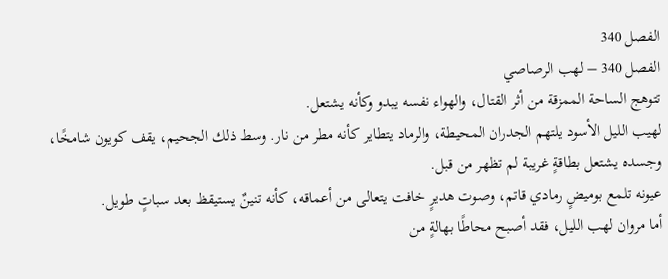الفصل 340
الفصل 340 – لهب الرصاصي
تتوهج الساحة الممزقة من أثر القتال، والهواء نفسه يبدو وكأنه يشتعل.
لهيب الليل الأسود يلتهم الجدران المحيطة، والرماد يتطاير كأنه مطر من نار. وسط ذلك الجحيم، يقف كويون شامخًا، وجسده يشتعل بطاقةٍ غريبة لم تظهر من قبل.
عيونه تلمع بوميضٍ رمادي قاتم، وصوت هديرٍ خافت يتعالى من أعماقه، كأنه تنينٌ يستيقظ بعد سباتٍ طويل.
أما مروان لهب الليل، فقد أصبح محاطًا بهالةٍ من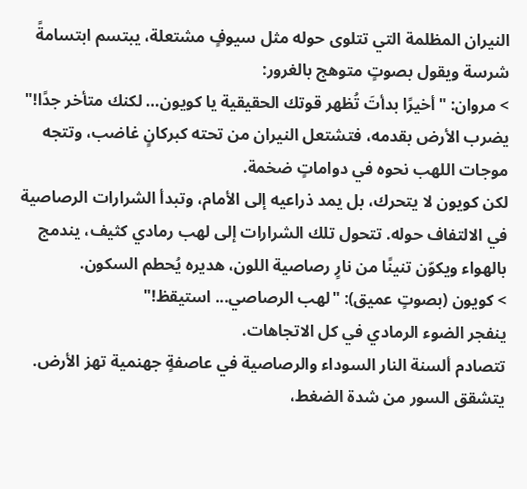النيران المظلمة التي تتلوى حوله مثل سيوفٍ مشتعلة، يبتسم ابتسامةً شرسة ويقول بصوتٍ متوهج بالغرور:
> مروان: "أخيرًا بدأتَ تُظهر قوتك الحقيقية يا كويون… لكنك متأخر جدًا!"
يضرب الأرض بقدمه، فتشتعل النيران من تحته كبركانٍ غاضب، وتتجه موجات اللهب نحوه في دواماتٍ ضخمة.
لكن كويون لا يتحرك، بل يمد ذراعيه إلى الأمام، وتبدأ الشرارات الرصاصية في الالتفاف حوله. تتحول تلك الشرارات إلى لهب رمادي كثيف، يندمج بالهواء ويكوّن تنينًا من نارٍ رصاصية اللون، هديره يُحطم السكون.
> كويون (بصوتٍ عميق): "لهب الرصاصي... استيقظ!"
ينفجر الضوء الرمادي في كل الاتجاهات.
تتصادم ألسنة النار السوداء والرصاصية في عاصفةٍ جهنمية تهز الأرض. يتشقق السور من شدة الضغط،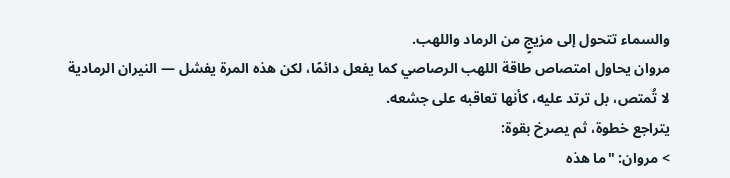والسماء تتحول إلى مزيجٍ من الرماد واللهب.
مروان يحاول امتصاص طاقة اللهب الرصاصي كما يفعل دائمًا، لكن هذه المرة يفشل — النيران الرمادية لا تُمتص، بل ترتد عليه، كأنها تعاقبه على جشعه.
يتراجع خطوة، ثم يصرخ بقوة:
> مروان: "ما هذه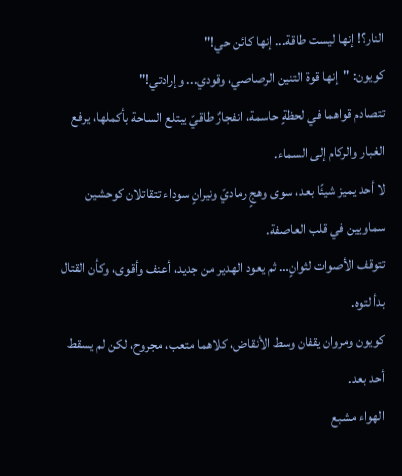النار؟! إنها ليست طاقة... إنها كائن حي!"
كويون: "إنها قوة التنين الرصاصي، وقودي... وإرادتي!"
تتصادم قواهما في لحظةٍ حاسمة، انفجارٌ طاقيّ يبتلع الساحة بأكملها، يرفع الغبار والركام إلى السماء.
لا أحد يميز شيئًا بعد، سوى وهجٍ رماديّ ونيرانٍ سوداء تتقاتلان كوحشين سماويين في قلب العاصفة.
تتوقف الأصوات لثوانٍ… ثم يعود الهدير من جديد، أعنف وأقوى، وكأن القتال بدأ لتوه.
كويون ومروان يقفان وسط الأنقاض، كلاهما متعب، مجروح، لكن لم يسقط أحد بعد.
الهواء مشبع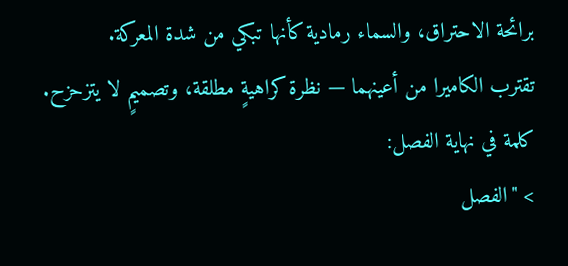برائحة الاحتراق، والسماء رمادية كأنها تبكي من شدة المعركة.
تقترب الكاميرا من أعينهما — نظرة كراهيةٍ مطلقة، وتصميمٍ لا يتزحزح.
كلمة في نهاية الفصل:
> "الفصل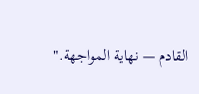القادم — نهاية المواجهة."